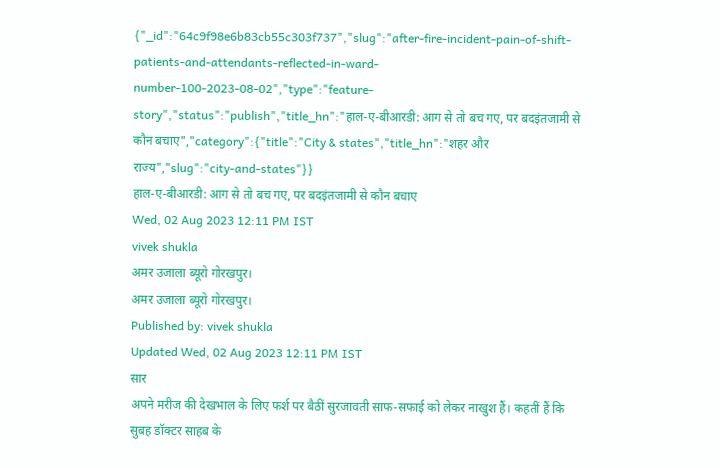{"_id":"64c9f98e6b83cb55c303f737","slug":"after-fire-incident-pain-of-shift-patients-and-attendants-reflected-in-ward-number-100-2023-08-02","type":"feature-story","status":"publish","title_hn":"हाल-ए-बीआरडी: आग से तो बच गए, पर बदइंतजामी से कौन बचाए","category":{"title":"City & states","title_hn":"शहर और राज्य","slug":"city-and-states"}}
हाल-ए-बीआरडी: आग से तो बच गए, पर बदइंतजामी से कौन बचाए
Wed, 02 Aug 2023 12:11 PM IST
vivek shukla
अमर उजाला ब्यूरो गोरखपुर।
अमर उजाला ब्यूरो गोरखपुर।
Published by: vivek shukla
Updated Wed, 02 Aug 2023 12:11 PM IST
सार
अपने मरीज की देखभाल के लिए फर्श पर बैठीं सुरजावती साफ-सफाई को लेकर नाखुश हैं। कहतीं हैं कि सुबह डॉक्टर साहब के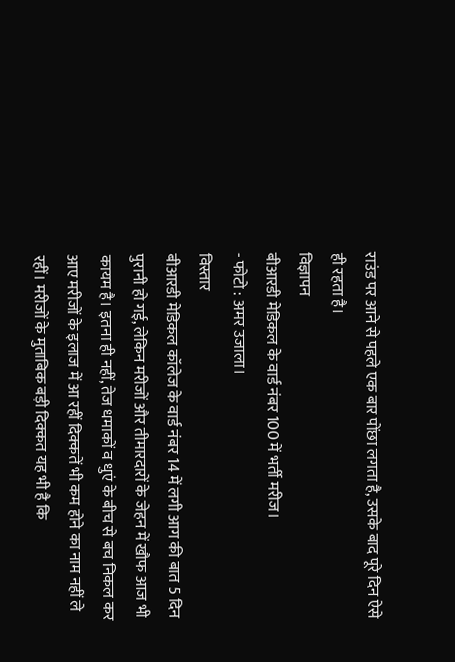राउंड पर आने से पहले एक बार पोंछा लगता है, उसके बाद पूरे दिन ऐसे ही रहता है।
विज्ञापन
बीआरडी मेडिकल के वार्ड नंबर 100 में भर्ती मरीज।
- फोटो : अमर उजाला।
विस्तार
बीआरडी मेडिकल कॉलेज के वार्ड नंबर 14 में लगी आग की बात 5 दिन पुरानी हो गई, लेकिन मरीजों और तीमारदारों के जेहन में खौफ आज भी कायम है। इतना ही नहीं, तेज धमाकों व धुएं के बीच से बच निकल कर आए मरीजों के इलाज में आ रहीं दिक्कतें भी कम होने का नाम नहीं ले रहीं। मरीजों के मुताबिक बड़ी दिक्कत यह भी है कि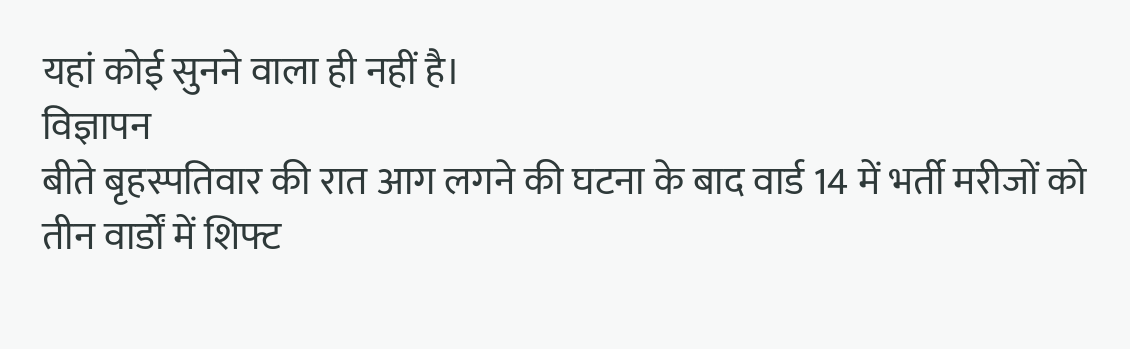यहां कोई सुनने वाला ही नहीं है।
विज्ञापन
बीते बृहस्पतिवार की रात आग लगने की घटना के बाद वार्ड 14 में भर्ती मरीजों को तीन वार्डों में शिफ्ट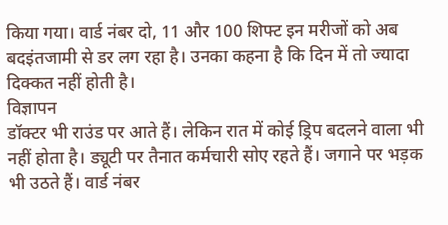किया गया। वार्ड नंबर दो, 11 और 100 शिफ्ट इन मरीजों को अब बदइंतजामी से डर लग रहा है। उनका कहना है कि दिन में तो ज्यादा दिक्कत नहीं होती है।
विज्ञापन
डॉक्टर भी राउंड पर आते हैं। लेकिन रात में कोई ड्रिप बदलने वाला भी नहीं होता है। ड्यूटी पर तैनात कर्मचारी सोए रहते हैं। जगाने पर भड़क भी उठते हैं। वार्ड नंबर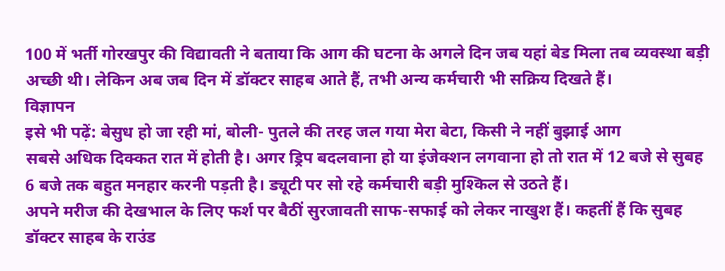100 में भर्ती गोरखपुर की विद्यावती ने बताया कि आग की घटना के अगले दिन जब यहां बेड मिला तब व्यवस्था बड़ी अच्छी थी। लेकिन अब जब दिन में डॉक्टर साहब आते हैं, तभी अन्य कर्मचारी भी सक्रिय दिखते हैं।
विज्ञापन
इसे भी पढ़ें: बेसुध हो जा रही मां, बोली- पुतले की तरह जल गया मेरा बेटा, किसी ने नहीं बुझाई आग
सबसे अधिक दिक्कत रात में होती है। अगर ड्रिप बदलवाना हो या इंजेक्शन लगवाना हो तो रात में 12 बजे से सुबह 6 बजे तक बहुत मनहार करनी पड़ती है। ड्यूटी पर सो रहे कर्मचारी बड़ी मुश्किल से उठते हैं।
अपने मरीज की देखभाल के लिए फर्श पर बैठीं सुरजावती साफ-सफाई को लेकर नाखुश हैं। कहतीं हैं कि सुबह डॉक्टर साहब के राउंड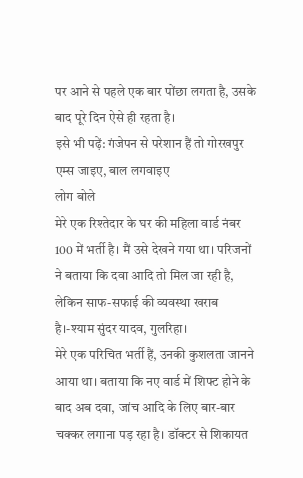पर आने से पहले एक बार पोंछा लगता है, उसके बाद पूरे दिन ऐसे ही रहता है।
इसे भी पढ़ें: गंजेपन से परेशान हैं तो गोरखपुर एम्स जाइए, बाल लगवाइए
लोग बोले
मेरे एक रिश्तेदार के घर की महिला वार्ड नंबर 100 में भर्ती है। मैं उसे देखने गया था। परिजनों ने बताया कि दवा आदि तो मिल जा रही है, लेकिन साफ-सफाई की व्यवस्था खराब है।-श्याम सुंदर यादव, गुलरिहा।
मेरे एक परिचित भर्ती हैं, उनकी कुशलता जानने आया था। बताया कि नए वार्ड में शिफ्ट होने के बाद अब दवा, जांच आदि के लिए बार-बार चक्कर लगाना पड़ रहा है। डॉक्टर से शिकायत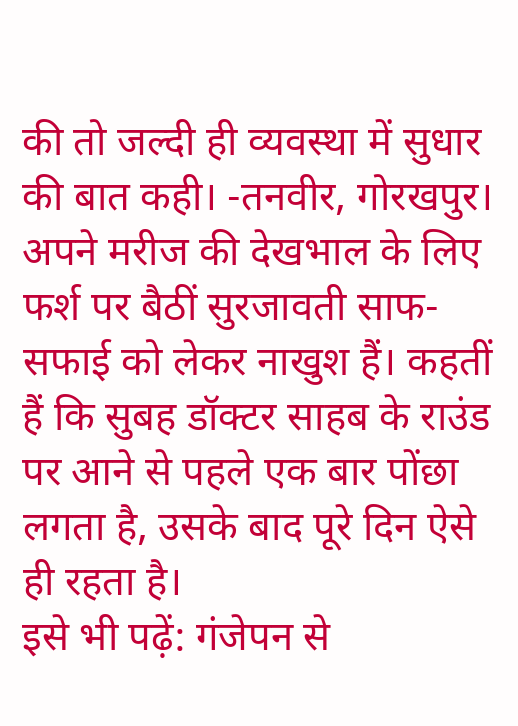की तो जल्दी ही व्यवस्था में सुधार की बात कही। -तनवीर, गोरखपुर।
अपने मरीज की देखभाल के लिए फर्श पर बैठीं सुरजावती साफ-सफाई को लेकर नाखुश हैं। कहतीं हैं कि सुबह डॉक्टर साहब के राउंड पर आने से पहले एक बार पोंछा लगता है, उसके बाद पूरे दिन ऐसे ही रहता है।
इसे भी पढ़ें: गंजेपन से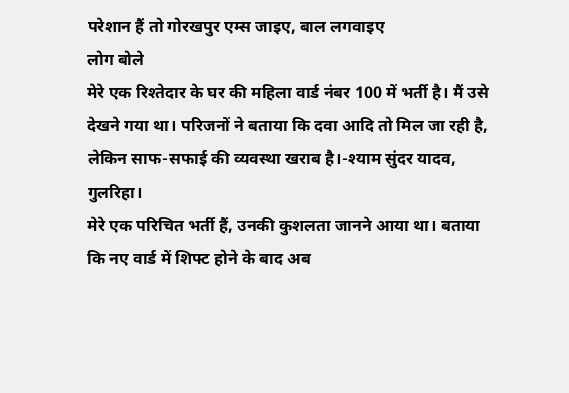परेशान हैं तो गोरखपुर एम्स जाइए, बाल लगवाइए
लोग बोले
मेरे एक रिश्तेदार के घर की महिला वार्ड नंबर 100 में भर्ती है। मैं उसे देखने गया था। परिजनों ने बताया कि दवा आदि तो मिल जा रही है, लेकिन साफ-सफाई की व्यवस्था खराब है।-श्याम सुंदर यादव, गुलरिहा।
मेरे एक परिचित भर्ती हैं, उनकी कुशलता जानने आया था। बताया कि नए वार्ड में शिफ्ट होने के बाद अब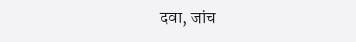दवा, जांच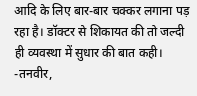आदि के लिए बार-बार चक्कर लगाना पड़ रहा है। डॉक्टर से शिकायत की तो जल्दी ही व्यवस्था में सुधार की बात कही। -तनवीर,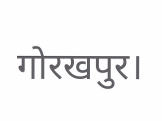गोरखपुर।